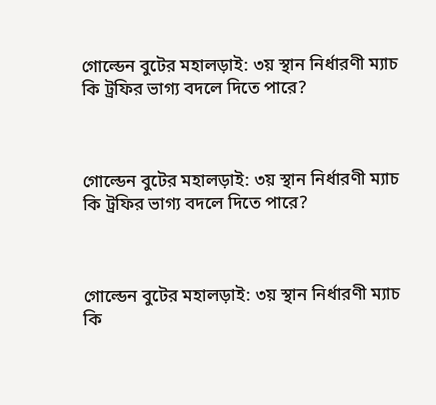গোল্ডেন বুটের মহালড়াই: ৩য় স্থান নির্ধারণী ম্যাচ কি ট্রফির ভাগ্য বদলে দিতে পারে?



গোল্ডেন বুটের মহালড়াই: ৩য় স্থান নির্ধারণী ম্যাচ কি ট্রফির ভাগ্য বদলে দিতে পারে?



গোল্ডেন বুটের মহালড়াই: ৩য় স্থান নির্ধারণী ম্যাচ কি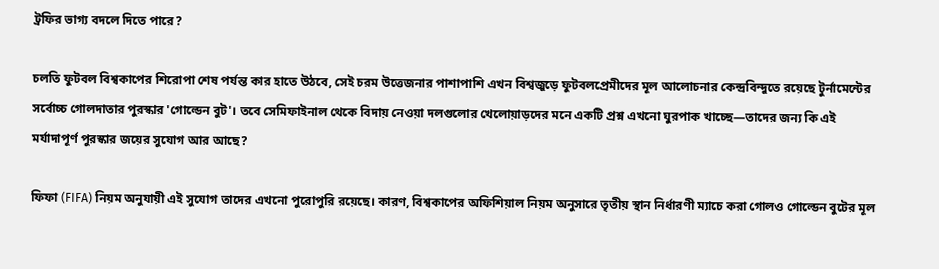ট্রফির ভাগ্য বদলে দিতে পারে?

চলতি ফুটবল বিশ্বকাপের শিরোপা শেষ পর্যন্ত কার হাতে উঠবে, সেই চরম উত্তেজনার পাশাপাশি এখন বিশ্বজুড়ে ফুটবলপ্রেমীদের মূল আলোচনার কেন্দ্রবিন্দুতে রয়েছে টুর্নামেন্টের সর্বোচ্চ গোলদাতার পুরস্কার 'গোল্ডেন বুট'। তবে সেমিফাইনাল থেকে বিদায় নেওয়া দলগুলোর খেলোয়াড়দের মনে একটি প্রশ্ন এখনো ঘুরপাক খাচ্ছে—তাদের জন্য কি এই মর্যাদাপূর্ণ পুরস্কার জয়ের সুযোগ আর আছে?

ফিফা (FIFA) নিয়ম অনুযায়ী এই সুযোগ তাদের এখনো পুরোপুরি রয়েছে। কারণ, বিশ্বকাপের অফিশিয়াল নিয়ম অনুসারে তৃতীয় স্থান নির্ধারণী ম্যাচে করা গোলও গোল্ডেন বুটের মূল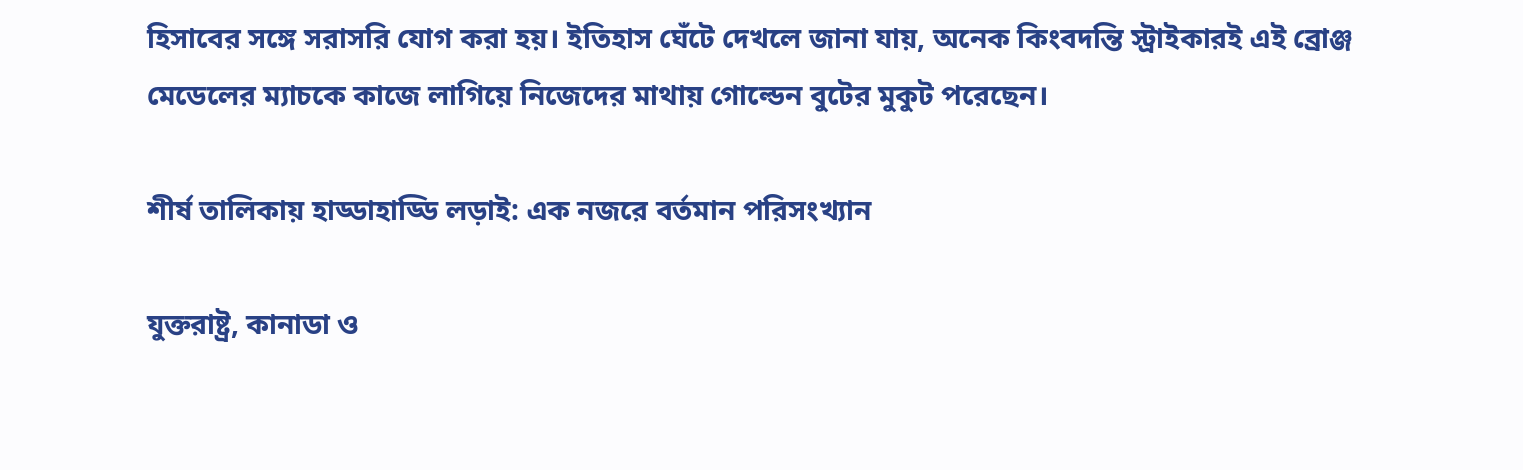হিসাবের সঙ্গে সরাসরি যোগ করা হয়। ইতিহাস ঘেঁটে দেখলে জানা যায়, অনেক কিংবদন্তি স্ট্রাইকারই এই ব্রোঞ্জ মেডেলের ম্যাচকে কাজে লাগিয়ে নিজেদের মাথায় গোল্ডেন বুটের মুকুট পরেছেন।

শীর্ষ তালিকায় হাড্ডাহাড্ডি লড়াই: এক নজরে বর্তমান পরিসংখ্যান

যুক্তরাষ্ট্র, কানাডা ও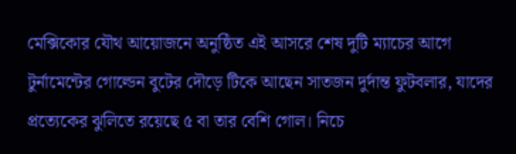মেক্সিকোর যৌথ আয়োজনে অনুষ্ঠিত এই আসরে শেষ দুটি ম্যাচের আগে টুর্নামেন্টের গোল্ডেন বুটের দৌড়ে টিকে আছেন সাতজন দুর্দান্ত ফুটবলার, যাদের প্রত্যেকের ঝুলিতে রয়েছে ৫ বা তার বেশি গোল। নিচে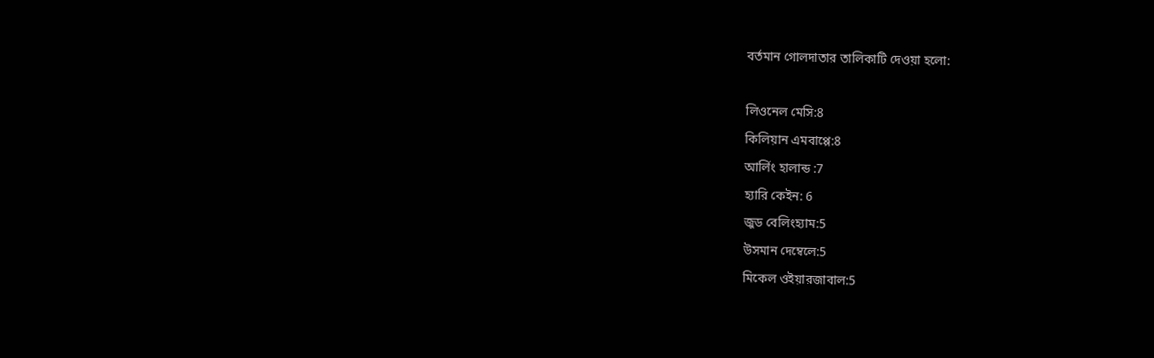বর্তমান গোলদাতার তালিকাটি দেওয়া হলো:

লিওনেল মেসি:8
কিলিয়ান এমবাপ্পে:8
আর্লিং হালান্ড :7
হ্যারি কেইন: 6
জুড বেলিংহ্যাম:5
উসমান দেম্বেলে:5
মিকেল ওইয়ারজাবাল:5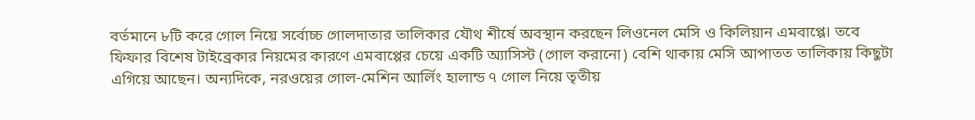বর্তমানে ৮টি করে গোল নিয়ে সর্বোচ্চ গোলদাতার তালিকার যৌথ শীর্ষে অবস্থান করছেন লিওনেল মেসি ও কিলিয়ান এমবাপ্পে। তবে ফিফার বিশেষ টাইব্রেকার নিয়মের কারণে এমবাপ্পের চেয়ে একটি অ্যাসিস্ট (গোল করানো) বেশি থাকায় মেসি আপাতত তালিকায় কিছুটা এগিয়ে আছেন। অন্যদিকে, নরওয়ের গোল-মেশিন আর্লিং হালান্ড ৭ গোল নিয়ে তৃতীয়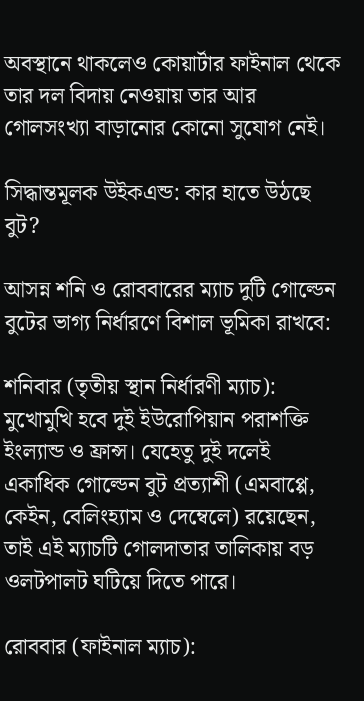অবস্থানে থাকলেও কোয়ার্টার ফাইনাল থেকে তার দল বিদায় নেওয়ায় তার আর গোলসংখ্যা বাড়ানোর কোনো সুযোগ নেই।

সিদ্ধান্তমূলক উইকএন্ড: কার হাতে উঠছে বুট?

আসন্ন শনি ও রোববারের ম্যাচ দুটি গোল্ডেন বুটের ভাগ্য নির্ধারণে বিশাল ভূমিকা রাখবে:

শনিবার (তৃতীয় স্থান নির্ধারণী ম্যাচ): মুখোমুখি হবে দুই ইউরোপিয়ান পরাশক্তি ইংল্যান্ড ও ফ্রান্স। যেহেতু দুই দলেই একাধিক গোল্ডেন বুট প্রত্যাশী (এমবাপ্পে, কেইন, বেলিংহ্যাম ও দেম্বেলে) রয়েছেন, তাই এই ম্যাচটি গোলদাতার তালিকায় বড় ওলটপালট ঘটিয়ে দিতে পারে।

রোববার (ফাইনাল ম্যাচ):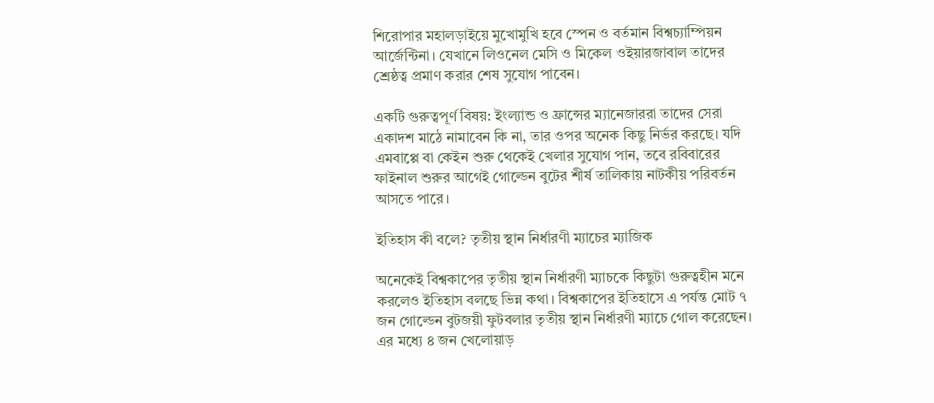শিরোপার মহালড়াইয়ে মুখোমুখি হবে স্পেন ও বর্তমান বিশ্বচ্যাম্পিয়ন আর্জেন্টিনা। যেখানে লিওনেল মেসি ও মিকেল ওইয়ারজাবাল তাদের শ্রেষ্ঠত্ব প্রমাণ করার শেষ সুযোগ পাবেন।

একটি গুরুত্বপূর্ণ বিষয়: ইংল্যান্ড ও ফ্রান্সের ম্যানেজাররা তাদের সেরা একাদশ মাঠে নামাবেন কি না, তার ওপর অনেক কিছু নির্ভর করছে। যদি এমবাপ্পে বা কেইন শুরু থেকেই খেলার সুযোগ পান, তবে রবিবারের ফাইনাল শুরুর আগেই গোল্ডেন বুটের শীর্ষ তালিকায় নাটকীয় পরিবর্তন আসতে পারে।

ইতিহাস কী বলে? তৃতীয় স্থান নির্ধারণী ম্যাচের ম্যাজিক

অনেকেই বিশ্বকাপের তৃতীয় স্থান নির্ধারণী ম্যাচকে কিছুটা গুরুত্বহীন মনে করলেও ইতিহাস বলছে ভিন্ন কথা। বিশ্বকাপের ইতিহাসে এ পর্যন্ত মোট ৭ জন গোল্ডেন বুটজয়ী ফুটবলার তৃতীয় স্থান নির্ধারণী ম্যাচে গোল করেছেন। এর মধ্যে ৪ জন খেলোয়াড়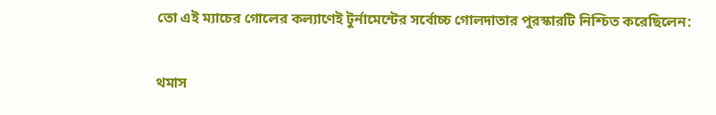তো এই ম্যাচের গোলের কল্যাণেই টুর্নামেন্টের সর্বোচ্চ গোলদাতার পুরস্কারটি নিশ্চিত করেছিলেন:

থমাস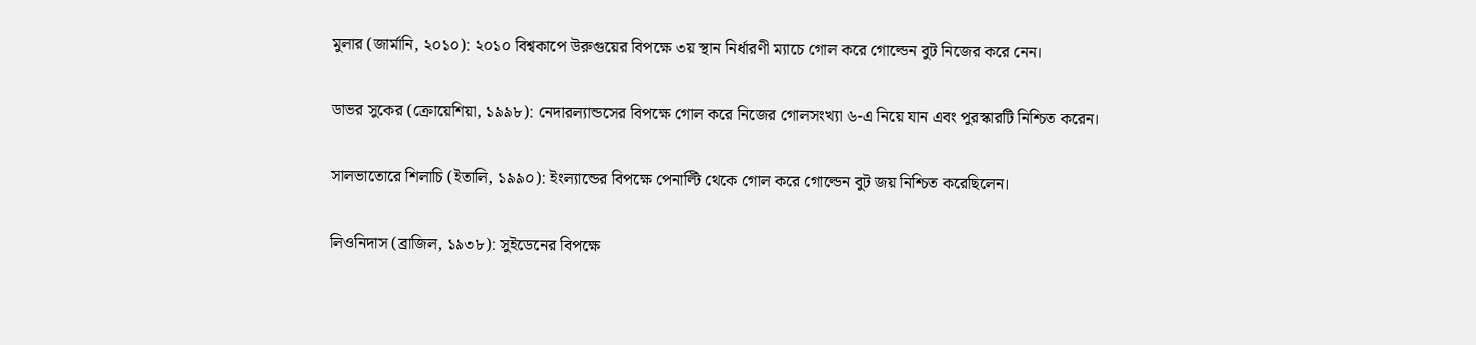মুলার (জার্মানি, ২০১০): ২০১০ বিশ্বকাপে উরুগুয়ের বিপক্ষে ৩য় স্থান নির্ধারণী ম্যাচে গোল করে গোল্ডেন বুট নিজের করে নেন।

ডাভর সুকের (ক্রোয়েশিয়া, ১৯৯৮): নেদারল্যান্ডসের বিপক্ষে গোল করে নিজের গোলসংখ্যা ৬-এ নিয়ে যান এবং পুরস্কারটি নিশ্চিত করেন।

সালভাতোরে শিলাচি (ইতালি, ১৯৯০): ইংল্যান্ডের বিপক্ষে পেনাল্টি থেকে গোল করে গোল্ডেন বুট জয় নিশ্চিত করেছিলেন।

লিওনিদাস (ব্রাজিল, ১৯৩৮): সুইডেনের বিপক্ষে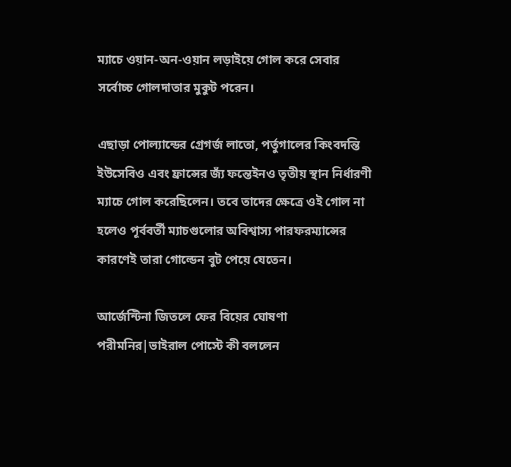ম্যাচে ওয়ান-অন-ওয়ান লড়াইয়ে গোল করে সেবার সর্বোচ্চ গোলদাতার মুকুট পরেন।

এছাড়া পোল্যান্ডের গ্রেগর্জ লাতো, পর্তুগালের কিংবদন্তি ইউসেবিও এবং ফ্রান্সের জ্যঁ ফন্তেইনও তৃতীয় স্থান নির্ধারণী ম্যাচে গোল করেছিলেন। তবে তাদের ক্ষেত্রে ওই গোল না হলেও পূর্ববর্তী ম্যাচগুলোর অবিশ্বাস্য পারফরম্যান্সের কারণেই তারা গোল্ডেন বুট পেয়ে যেতেন।

আর্জেন্টিনা জিতলে ফের বিয়ের ঘোষণা পরীমনির|ভাইরাল পোস্টে কী বললেন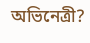অভিনেত্রী?